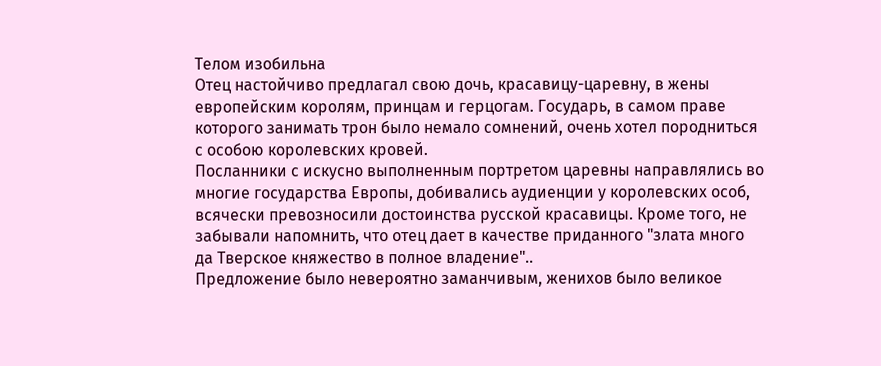Телом изобильна
Отец настойчиво предлагал свою дочь, красавицу-царевну, в жены европейским королям, принцам и герцогам. Государь, в самом праве которого занимать трон было немало сомнений, очень хотел породниться с особою королевских кровей.
Посланники с искусно выполненным портретом царевны направлялись во многие государства Европы, добивались аудиенции у королевских особ, всячески превозносили достоинства русской красавицы. Кроме того, не забывали напомнить, что отец дает в качестве приданного "злата много да Тверское княжество в полное владение"..
Предложение было невероятно заманчивым, женихов было великое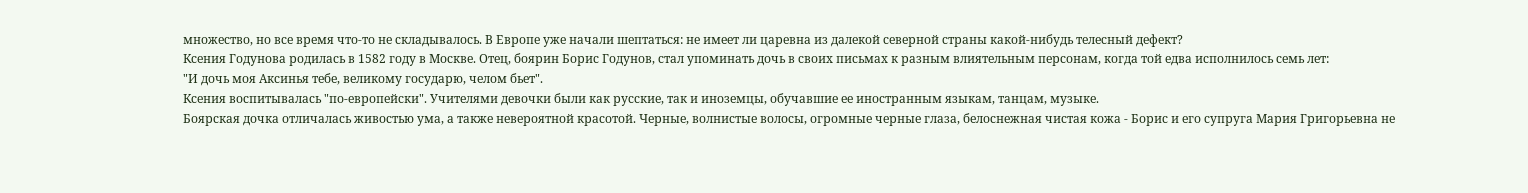множество, но все время что-то не складывалось. В Европе уже начали шептаться: не имеет ли царевна из далекой северной страны какой-нибудь телесный дефект?
Ксения Годунова родилась в 1582 году в Москве. Отец, боярин Борис Годунов, стал упоминать дочь в своих письмах к разным влиятельным персонам, когда той едва исполнилось семь лет:
"И дочь моя Аксинья тебе, великому государю, челом бьет".
Ксения воспитывалась "по-европейски". Учителями девочки были как русские, так и иноземцы, обучавшие ее иностранным языкам, танцам, музыке.
Боярская дочка отличалась живостью ума, а также невероятной красотой. Черные, волнистые волосы, огромные черные глаза, белоснежная чистая кожа - Борис и его супруга Мария Григорьевна не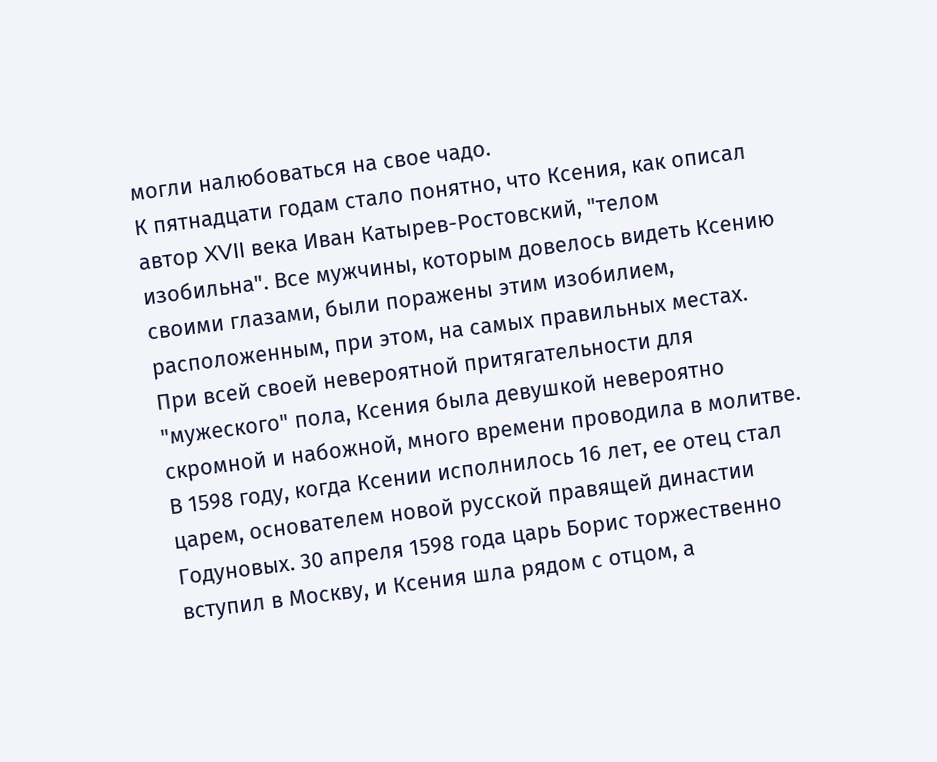могли налюбоваться на свое чадо.
К пятнадцати годам стало понятно, что Ксения, как описал автор XVII века Иван Катырев-Ростовский, "телом изобильна". Все мужчины, которым довелось видеть Ксению своими глазами, были поражены этим изобилием, расположенным, при этом, на самых правильных местах.
При всей своей невероятной притягательности для "мужеского" пола, Ксения была девушкой невероятно скромной и набожной, много времени проводила в молитве.
В 1598 году, когда Ксении исполнилось 16 лет, ее отец стал царем, основателем новой русской правящей династии Годуновых. 30 апреля 1598 года царь Борис торжественно вступил в Москву, и Ксения шла рядом с отцом, а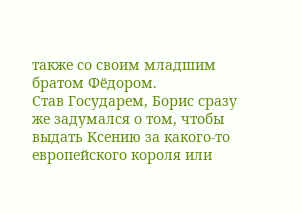также со своим младшим братом Фёдором.
Став Государем, Борис сразу же задумался о том, чтобы выдать Ксению за какого-то европейского короля или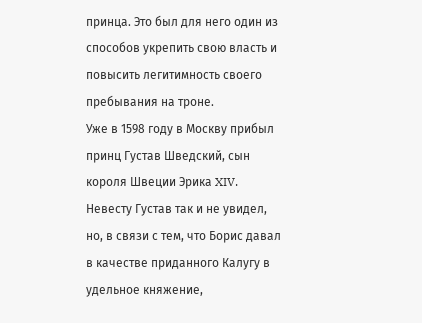принца. Это был для него один из способов укрепить свою власть и повысить легитимность своего пребывания на троне.
Уже в 1598 году в Москву прибыл принц Густав Шведский, сын короля Швеции Эрика XIV. Невесту Густав так и не увидел, но, в связи с тем, что Борис давал в качестве приданного Калугу в удельное княжение,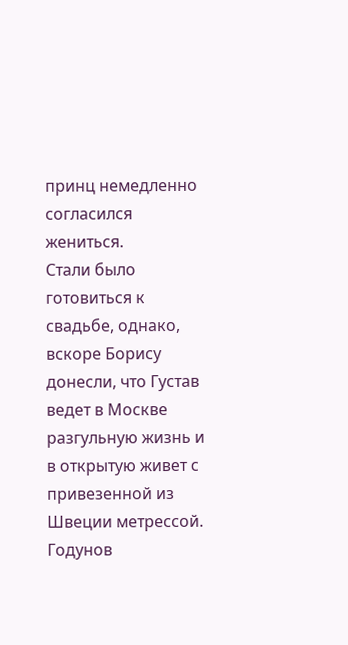принц немедленно согласился жениться.
Стали было готовиться к свадьбе, однако, вскоре Борису донесли, что Густав ведет в Москве разгульную жизнь и в открытую живет с привезенной из Швеции метрессой.
Годунов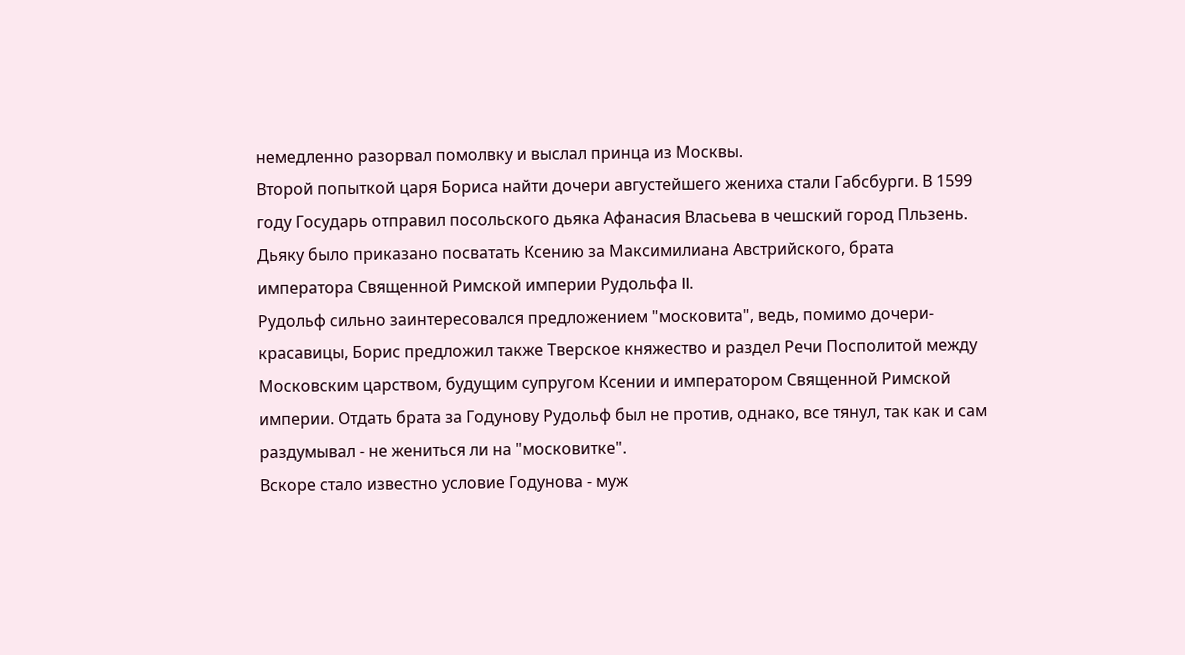немедленно разорвал помолвку и выслал принца из Москвы.
Второй попыткой царя Бориса найти дочери августейшего жениха стали Габсбурги. В 1599 году Государь отправил посольского дьяка Афанасия Власьева в чешский город Пльзень. Дьяку было приказано посватать Ксению за Максимилиана Австрийского, брата императора Священной Римской империи Рудольфа II.
Рудольф сильно заинтересовался предложением "московита", ведь, помимо дочери-красавицы, Борис предложил также Тверское княжество и раздел Речи Посполитой между Московским царством, будущим супругом Ксении и императором Священной Римской империи. Отдать брата за Годунову Рудольф был не против, однако, все тянул, так как и сам раздумывал - не жениться ли на "московитке".
Вскоре стало известно условие Годунова - муж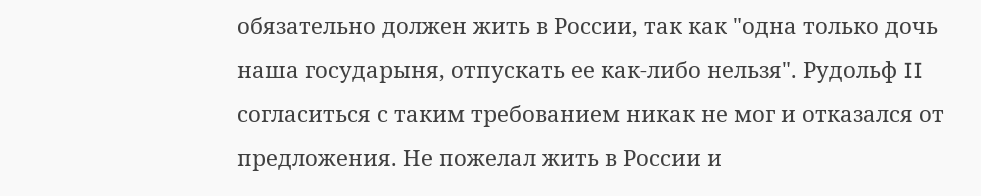обязательно должен жить в России, так как "одна только дочь наша государыня, отпускать ее как-либо нельзя". Рудольф II согласиться с таким требованием никак не мог и отказался от предложения. Не пожелал жить в России и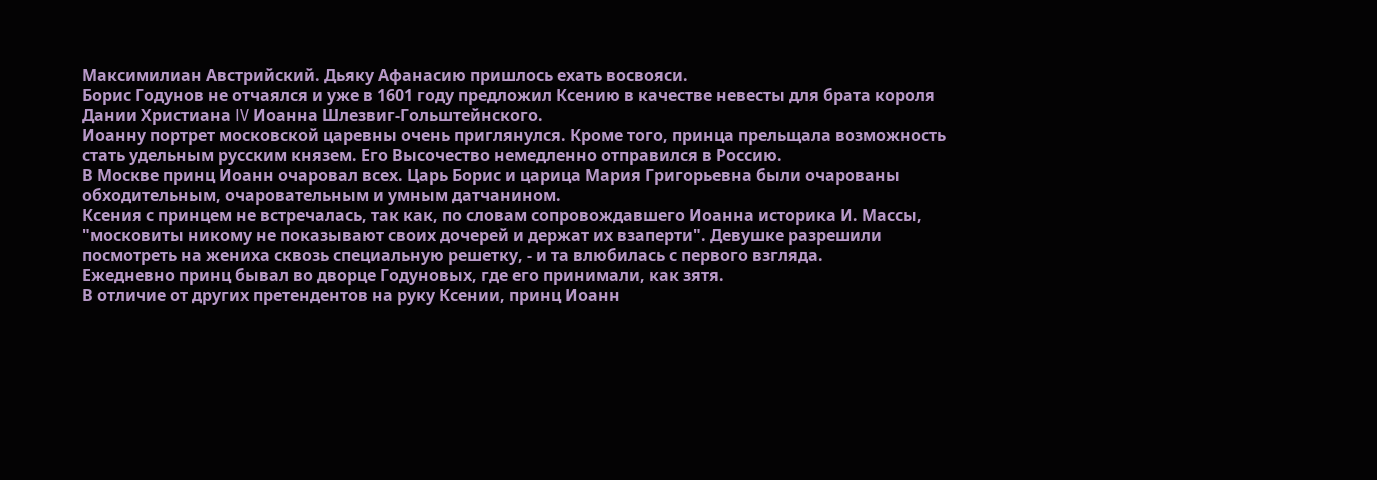Максимилиан Австрийский. Дьяку Афанасию пришлось ехать восвояси.
Борис Годунов не отчаялся и уже в 1601 году предложил Ксению в качестве невесты для брата короля Дании Христиана IV Иоанна Шлезвиг-Гольштейнского.
Иоанну портрет московской царевны очень приглянулся. Кроме того, принца прельщала возможность стать удельным русским князем. Его Высочество немедленно отправился в Россию.
В Москве принц Иоанн очаровал всех. Царь Борис и царица Мария Григорьевна были очарованы обходительным, очаровательным и умным датчанином.
Ксения с принцем не встречалась, так как, по словам сопровождавшего Иоанна историка И. Массы, "московиты никому не показывают своих дочерей и держат их взаперти". Девушке разрешили посмотреть на жениха сквозь специальную решетку, - и та влюбилась с первого взгляда.
Ежедневно принц бывал во дворце Годуновых, где его принимали, как зятя.
В отличие от других претендентов на руку Ксении, принц Иоанн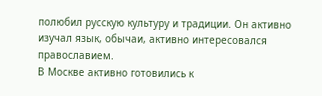полюбил русскую культуру и традиции. Он активно изучал язык, обычаи, активно интересовался православием.
В Москве активно готовились к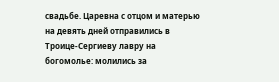свадьбе. Царевна с отцом и матерью на девять дней отправились в Троице-Сергиеву лавру на богомолье: молились за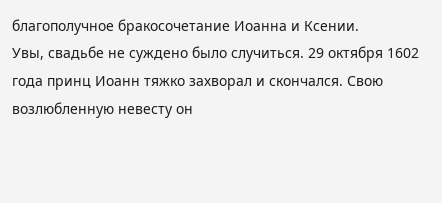благополучное бракосочетание Иоанна и Ксении.
Увы, свадьбе не суждено было случиться. 29 октября 1602 года принц Иоанн тяжко захворал и скончался. Свою возлюбленную невесту он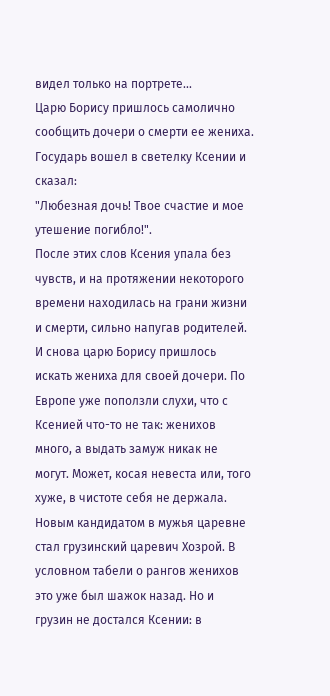видел только на портрете...
Царю Борису пришлось самолично сообщить дочери о смерти ее жениха. Государь вошел в светелку Ксении и сказал:
"Любезная дочь! Твое счастие и мое утешение погибло!".
После этих слов Ксения упала без чувств, и на протяжении некоторого времени находилась на грани жизни и смерти, сильно напугав родителей.
И снова царю Борису пришлось искать жениха для своей дочери. По Европе уже поползли слухи, что с Ксенией что-то не так: женихов много, а выдать замуж никак не могут. Может, косая невеста или, того хуже, в чистоте себя не держала.
Новым кандидатом в мужья царевне стал грузинский царевич Хозрой. В условном табели о рангов женихов это уже был шажок назад. Но и грузин не достался Ксении: в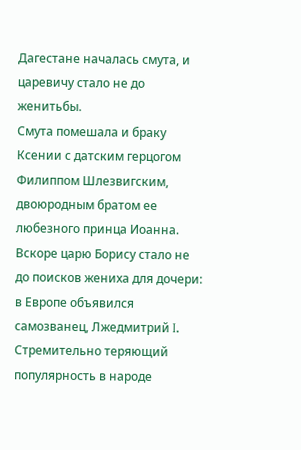Дагестане началась смута, и царевичу стало не до женитьбы.
Смута помешала и браку Ксении с датским герцогом Филиппом Шлезвигским, двоюродным братом ее любезного принца Иоанна.
Вскоре царю Борису стало не до поисков жениха для дочери: в Европе объявился самозванец, Лжедмитрий I. Стремительно теряющий популярность в народе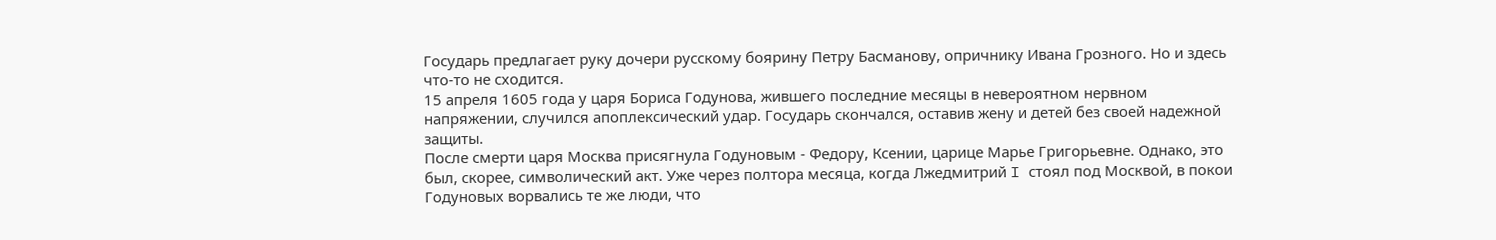Государь предлагает руку дочери русскому боярину Петру Басманову, опричнику Ивана Грозного. Но и здесь что-то не сходится.
15 апреля 1605 года у царя Бориса Годунова, жившего последние месяцы в невероятном нервном напряжении, случился апоплексический удар. Государь скончался, оставив жену и детей без своей надежной защиты.
После смерти царя Москва присягнула Годуновым - Федору, Ксении, царице Марье Григорьевне. Однако, это был, скорее, символический акт. Уже через полтора месяца, когда Лжедмитрий I стоял под Москвой, в покои Годуновых ворвались те же люди, что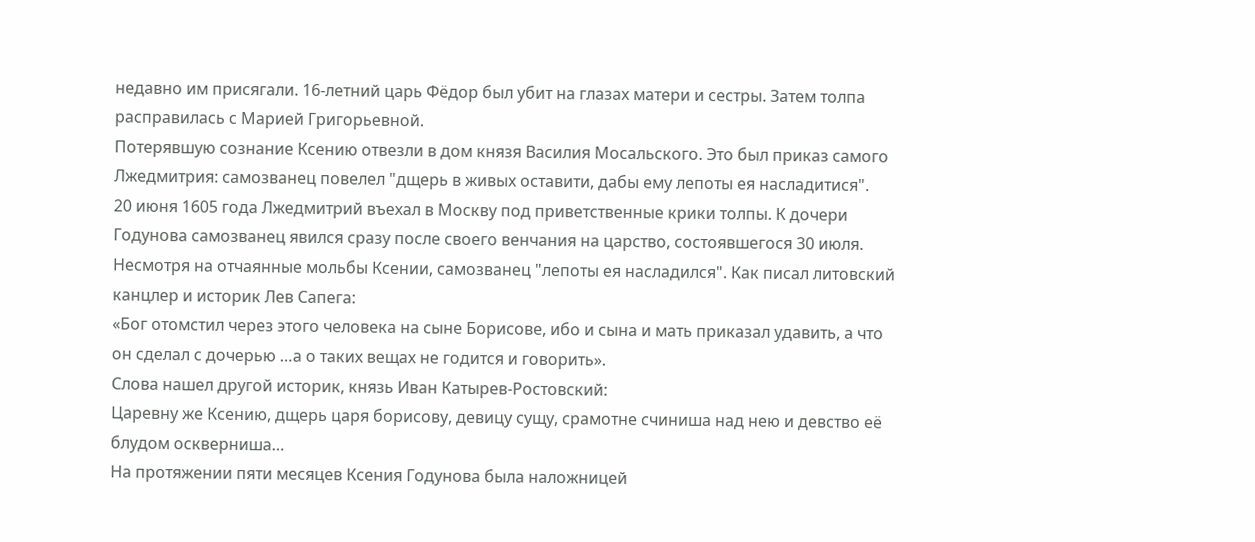недавно им присягали. 16-летний царь Фёдор был убит на глазах матери и сестры. Затем толпа расправилась с Марией Григорьевной.
Потерявшую сознание Ксению отвезли в дом князя Василия Мосальского. Это был приказ самого Лжедмитрия: самозванец повелел "дщерь в живых оставити, дабы ему лепоты ея насладитися".
20 июня 1605 года Лжедмитрий въехал в Москву под приветственные крики толпы. К дочери Годунова самозванец явился сразу после своего венчания на царство, состоявшегося 30 июля. Несмотря на отчаянные мольбы Ксении, самозванец "лепоты ея насладился". Как писал литовский канцлер и историк Лев Сапега:
«Бог отомстил через этого человека на сыне Борисове, ибо и сына и мать приказал удавить, а что он сделал с дочерью …а о таких вещах не годится и говорить».
Слова нашел другой историк, князь Иван Катырев-Ростовский:
Царевну же Ксению, дщерь царя борисову, девицу сущу, срамотне счиниша над нею и девство её блудом оскверниша…
На протяжении пяти месяцев Ксения Годунова была наложницей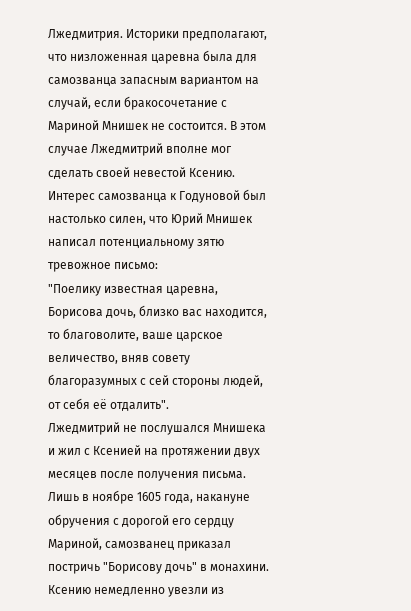Лжедмитрия. Историки предполагают, что низложенная царевна была для самозванца запасным вариантом на случай, если бракосочетание с Мариной Мнишек не состоится. В этом случае Лжедмитрий вполне мог сделать своей невестой Ксению.
Интерес самозванца к Годуновой был настолько силен, что Юрий Мнишек написал потенциальному зятю тревожное письмо:
"Поелику известная царевна, Борисова дочь, близко вас находится, то благоволите, ваше царское величество, вняв совету благоразумных с сей стороны людей, от себя её отдалить".
Лжедмитрий не послушался Мнишека и жил с Ксенией на протяжении двух месяцев после получения письма. Лишь в ноябре 1605 года, накануне обручения с дорогой его сердцу Мариной, самозванец приказал постричь "Борисову дочь" в монахини.
Ксению немедленно увезли из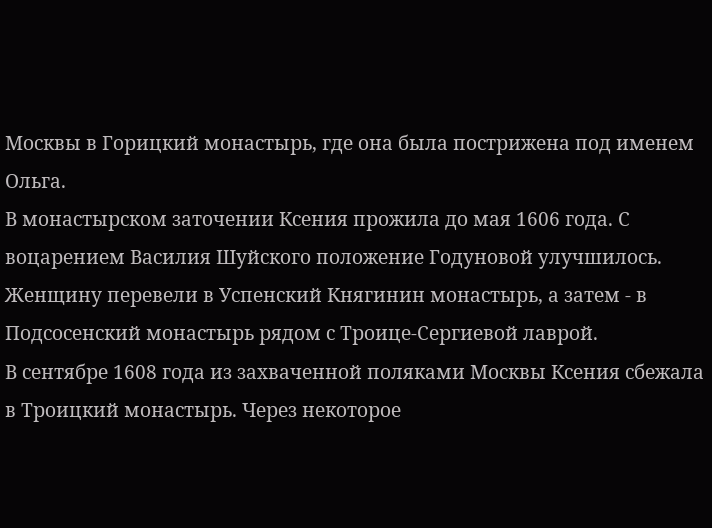Москвы в Горицкий монастырь, где она была пострижена под именем Ольга.
В монастырском заточении Ксения прожила до мая 1606 года. С воцарением Василия Шуйского положение Годуновой улучшилось. Женщину перевели в Успенский Княгинин монастырь, а затем - в Подсосенский монастырь рядом с Троице-Сергиевой лаврой.
В сентябре 1608 года из захваченной поляками Москвы Ксения сбежала в Троицкий монастырь. Через некоторое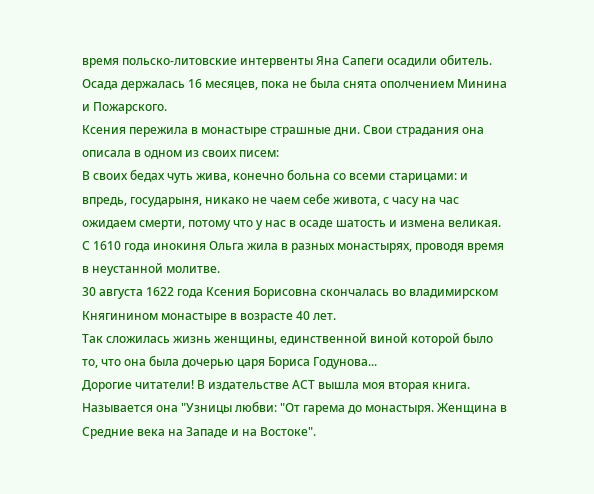время польско-литовские интервенты Яна Сапеги осадили обитель. Осада держалась 16 месяцев, пока не была снята ополчением Минина и Пожарского.
Ксения пережила в монастыре страшные дни. Свои страдания она описала в одном из своих писем:
В своих бедах чуть жива, конечно больна со всеми старицами: и впредь, государыня, никако не чаем себе живота, с часу на час ожидаем смерти, потому что у нас в осаде шатость и измена великая.
С 1610 года инокиня Ольга жила в разных монастырях, проводя время в неустанной молитве.
30 августа 1622 года Ксения Борисовна скончалась во владимирском Княгинином монастыре в возрасте 40 лет.
Так сложилась жизнь женщины, единственной виной которой было то, что она была дочерью царя Бориса Годунова...
Дорогие читатели! В издательстве АСТ вышла моя вторая книга. Называется она "Узницы любви: "От гарема до монастыря. Женщина в Средние века на Западе и на Востоке".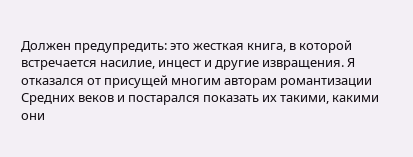Должен предупредить: это жесткая книга, в которой встречается насилие, инцест и другие извращения. Я отказался от присущей многим авторам романтизации Средних веков и постарался показать их такими, какими они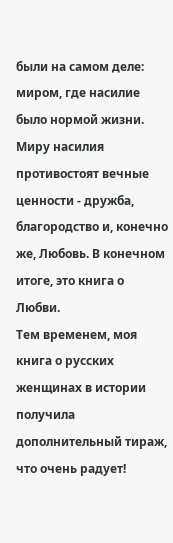были на самом деле: миром, где насилие было нормой жизни. Миру насилия противостоят вечные ценности - дружба, благородство и, конечно же, Любовь. В конечном итоге, это книга о Любви.
Тем временем, моя книга о русских женщинах в истории получила дополнительный тираж, что очень радует!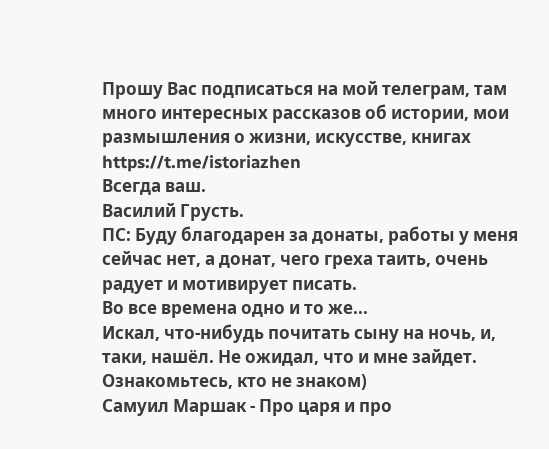Прошу Вас подписаться на мой телеграм, там много интересных рассказов об истории, мои размышления о жизни, искусстве, книгах https://t.me/istoriazhen
Всегда ваш.
Василий Грусть.
ПС: Буду благодарен за донаты, работы у меня сейчас нет, а донат, чего греха таить, очень радует и мотивирует писать.
Во все времена одно и то же...
Искал, что-нибудь почитать сыну на ночь, и, таки, нашёл. Не ожидал, что и мне зайдет. Ознакомьтесь, кто не знаком)
Самуил Маршак - Про царя и про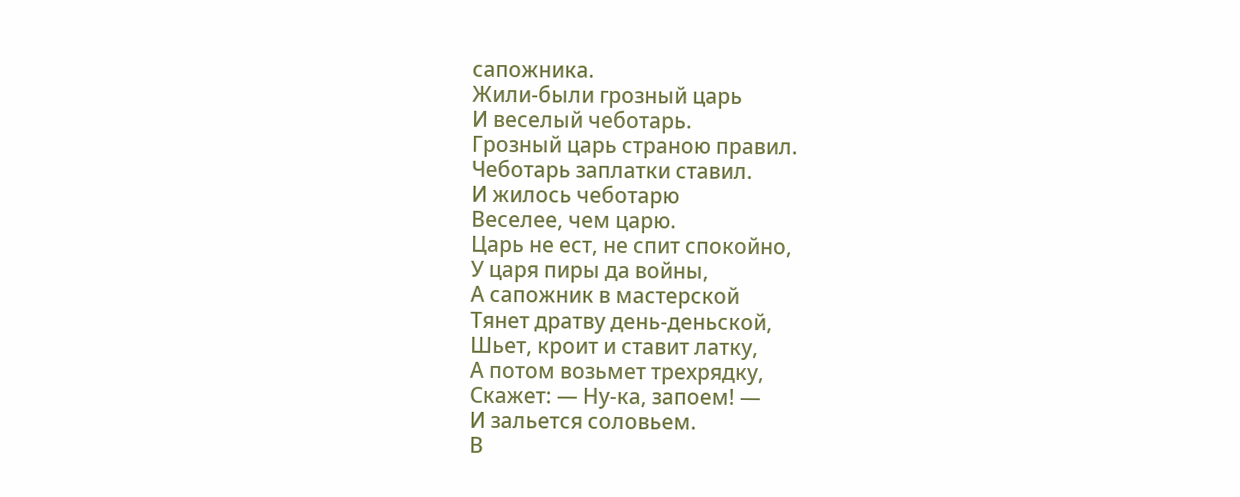сапожника.
Жили-были грозный царь
И веселый чеботарь.
Грозный царь страною правил.
Чеботарь заплатки ставил.
И жилось чеботарю
Веселее, чем царю.
Царь не ест, не спит спокойно,
У царя пиры да войны,
А сапожник в мастерской
Тянет дратву день-деньской,
Шьет, кроит и ставит латку,
А потом возьмет трехрядку,
Скажет: — Ну-ка, запоем! —
И зальется соловьем.
В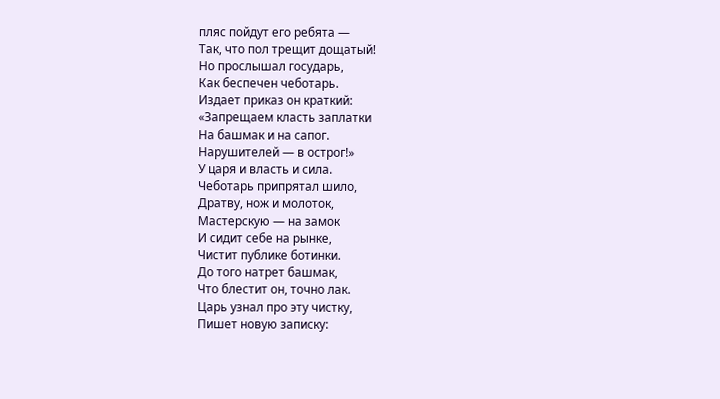пляс пойдут его ребята —
Так, что пол трещит дощатый!
Но прослышал государь,
Как беспечен чеботарь.
Издает приказ он краткий:
«Запрещаем класть заплатки
На башмак и на сапог.
Нарушителей — в острог!»
У царя и власть и сила.
Чеботарь припрятал шило,
Дратву, нож и молоток,
Мастерскую — на замок
И сидит себе на рынке,
Чистит публике ботинки.
До того натрет башмак,
Что блестит он, точно лак.
Царь узнал про эту чистку,
Пишет новую записку: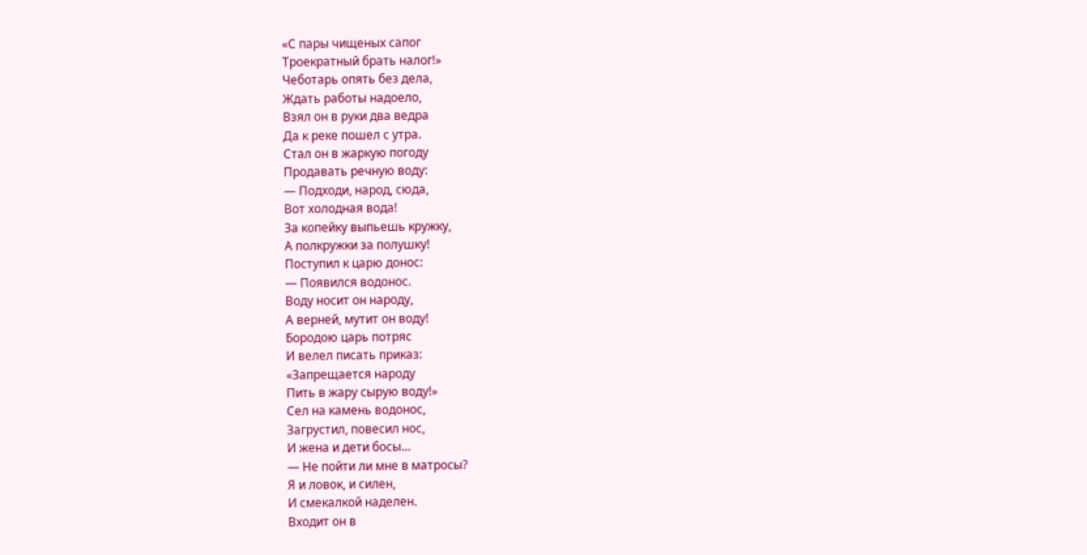«С пары чищеных сапог
Троекратный брать налог!»
Чеботарь опять без дела,
Ждать работы надоело,
Взял он в руки два ведра
Да к реке пошел с утра.
Стал он в жаркую погоду
Продавать речную воду:
— Подходи, народ, сюда,
Вот холодная вода!
За копейку выпьешь кружку,
А полкружки за полушку!
Поступил к царю донос:
— Появился водонос.
Воду носит он народу,
А верней, мутит он воду!
Бородою царь потряс
И велел писать приказ:
«Запрещается народу
Пить в жару сырую воду!»
Сел на камень водонос,
Загрустил, повесил нос,
И жена и дети босы…
— Не пойти ли мне в матросы?
Я и ловок, и силен,
И смекалкой наделен.
Входит он в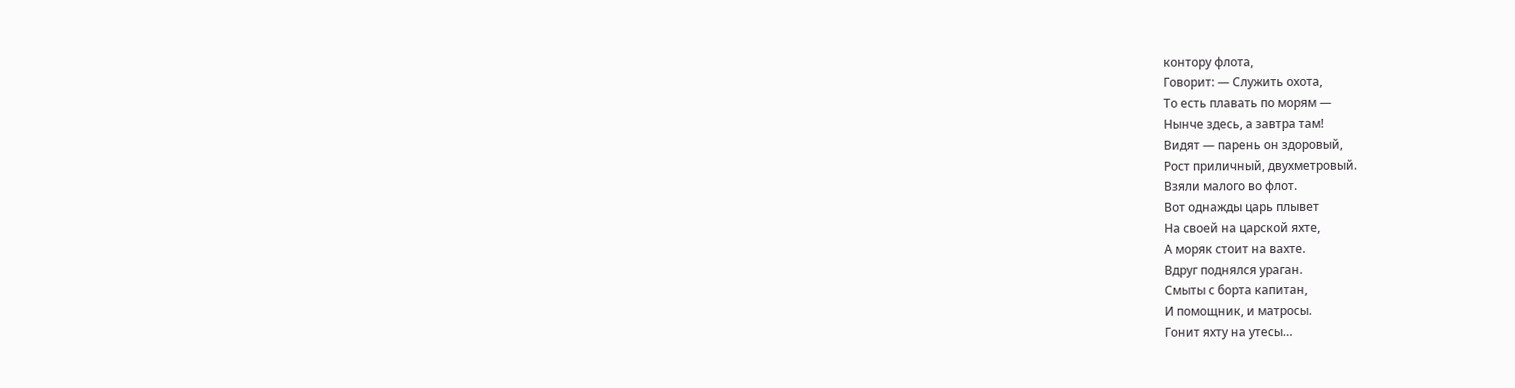контору флота,
Говорит: — Служить охота,
То есть плавать по морям —
Нынче здесь, а завтра там!
Видят — парень он здоровый,
Рост приличный, двухметровый.
Взяли малого во флот.
Вот однажды царь плывет
На своей на царской яхте,
А моряк стоит на вахте.
Вдруг поднялся ураган.
Смыты с борта капитан,
И помощник, и матросы.
Гонит яхту на утесы…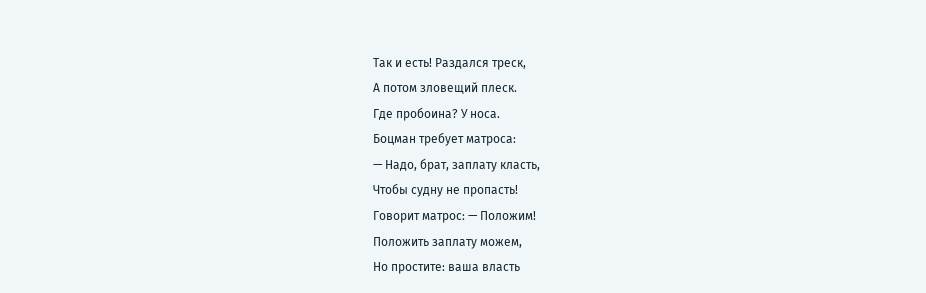Так и есть! Раздался треск,
А потом зловещий плеск.
Где пробоина? У носа.
Боцман требует матроса:
— Надо, брат, заплату класть,
Чтобы судну не пропасть!
Говорит матрос: — Положим!
Положить заплату можем,
Но простите: ваша власть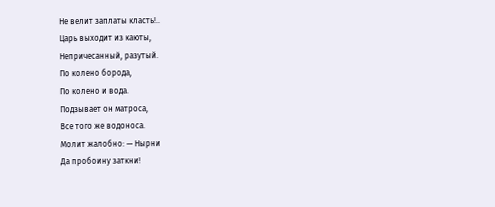Не велит заплаты класть!..
Царь выходит из каюты,
Непричесанный, разутый.
По колено борода,
По колено и вода.
Подзывает он матроса,
Все того же водоноса.
Молит жалобно: — Нырни
Да пробоину заткни!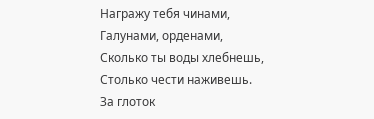Награжу тебя чинами,
Галунами, орденами,
Сколько ты воды хлебнешь,
Столько чести наживешь.
За глоток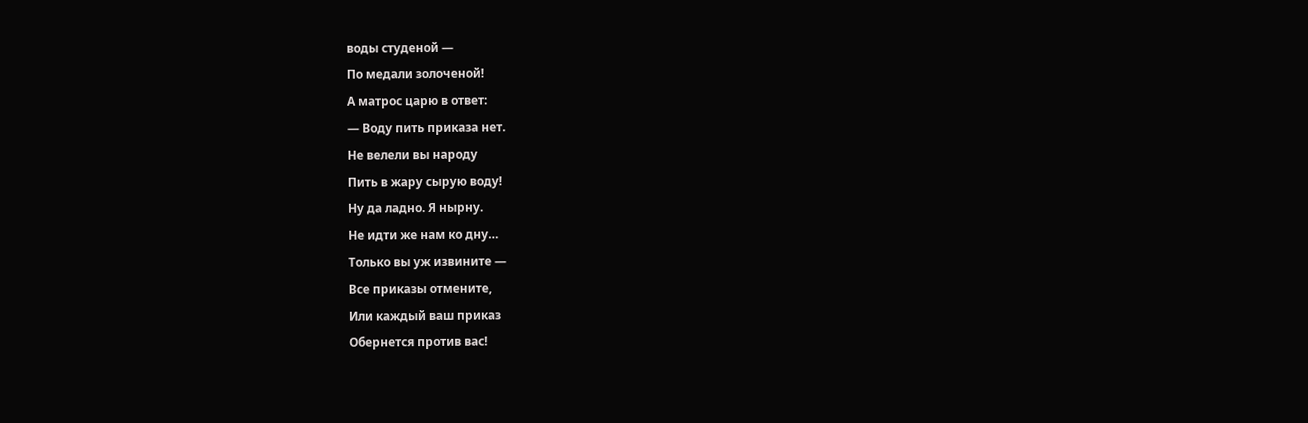воды студеной —
По медали золоченой!
А матрос царю в ответ:
— Воду пить приказа нет.
Не велели вы народу
Пить в жару сырую воду!
Ну да ладно. Я нырну.
Не идти же нам ко дну…
Только вы уж извините —
Все приказы отмените,
Или каждый ваш приказ
Обернется против вас!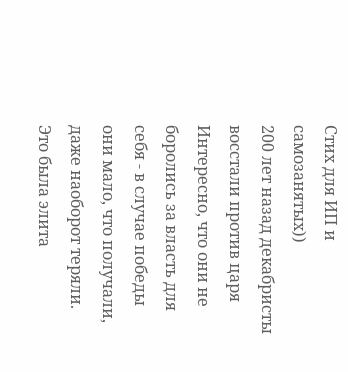Стих для ИП и самозанятых))
200 лет назад декабристы восстали против царя
Интересно, что они не боролись за власть для себя - в случае победы они мало, что получали, даже наоборот теряли.
Это была элита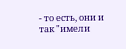- то есть, они и так "имели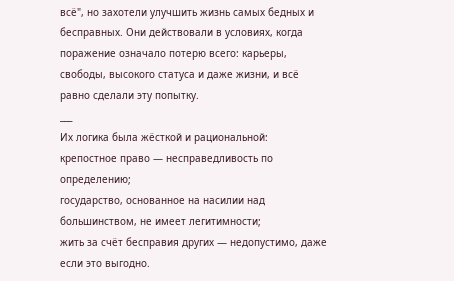всё", но захотели улучшить жизнь самых бедных и бесправных. Они действовали в условиях, когда поражение означало потерю всего: карьеры, свободы, высокого статуса и даже жизни, и всё равно сделали эту попытку.
___
Их логика была жёсткой и рациональной:
крепостное право — несправедливость по определению;
государство, основанное на насилии над большинством, не имеет легитимности;
жить за счёт бесправия других — недопустимо, даже если это выгодно.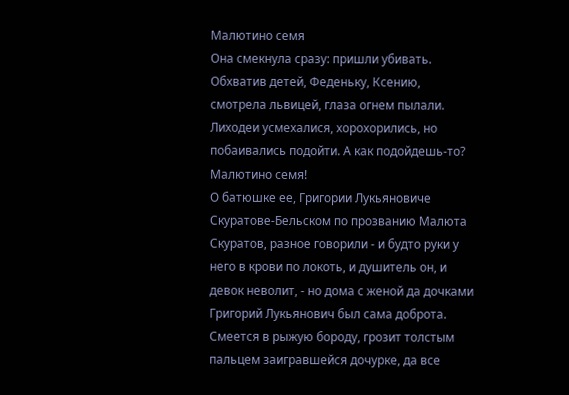Малютино семя
Она смекнула сразу: пришли убивать. Обхватив детей, Феденьку, Ксению, смотрела львицей, глаза огнем пылали. Лиходеи усмехалися, хорохорились, но побаивались подойти. А как подойдешь-то? Малютино семя!
О батюшке ее, Григории Лукьяновиче Скуратове-Бельском по прозванию Малюта Скуратов, разное говорили - и будто руки у него в крови по локоть, и душитель он, и девок неволит, - но дома с женой да дочками Григорий Лукьянович был сама доброта. Смеется в рыжую бороду, грозит толстым пальцем заигравшейся дочурке, да все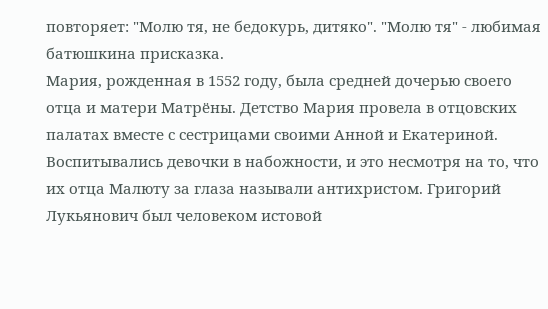повторяет: "Молю тя, не бедокурь, дитяко". "Молю тя" - любимая батюшкина присказка.
Мария, рожденная в 1552 году, была средней дочерью своего отца и матери Матрёны. Детство Мария провела в отцовских палатах вместе с сестрицами своими Анной и Екатериной. Воспитывались девочки в набожности, и это несмотря на то, что их отца Малюту за глаза называли антихристом. Григорий Лукьянович был человеком истовой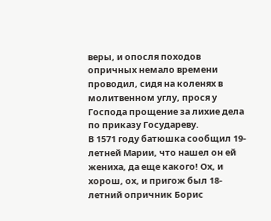веры, и опосля походов опричных немало времени проводил, сидя на коленях в молитвенном углу, прося у Господа прощение за лихие дела по приказу Государеву.
В 1571 году батюшка сообщил 19-летней Марии, что нашел он ей жениха, да еще какого! Ох, и хорош, ох, и пригож был 18-летний опричник Борис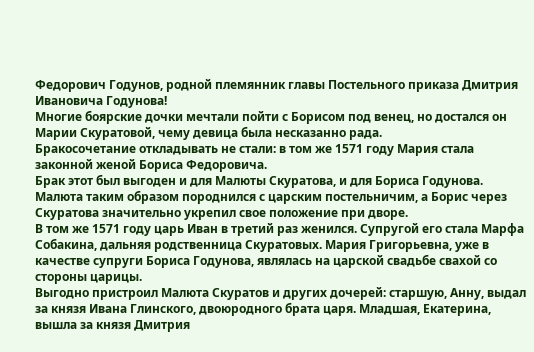Федорович Годунов, родной племянник главы Постельного приказа Дмитрия Ивановича Годунова!
Многие боярские дочки мечтали пойти с Борисом под венец, но достался он Марии Скуратовой, чему девица была несказанно рада.
Бракосочетание откладывать не стали: в том же 1571 году Мария стала законной женой Бориса Федоровича.
Брак этот был выгоден и для Малюты Скуратова, и для Бориса Годунова. Малюта таким образом породнился с царским постельничим, а Борис через Скуратова значительно укрепил свое положение при дворе.
В том же 1571 году царь Иван в третий раз женился. Супругой его стала Марфа Собакина, дальняя родственница Скуратовых. Мария Григорьевна, уже в качестве супруги Бориса Годунова, являлась на царской свадьбе свахой со стороны царицы.
Выгодно пристроил Малюта Скуратов и других дочерей: старшую, Анну, выдал за князя Ивана Глинского, двоюродного брата царя. Младшая, Екатерина, вышла за князя Дмитрия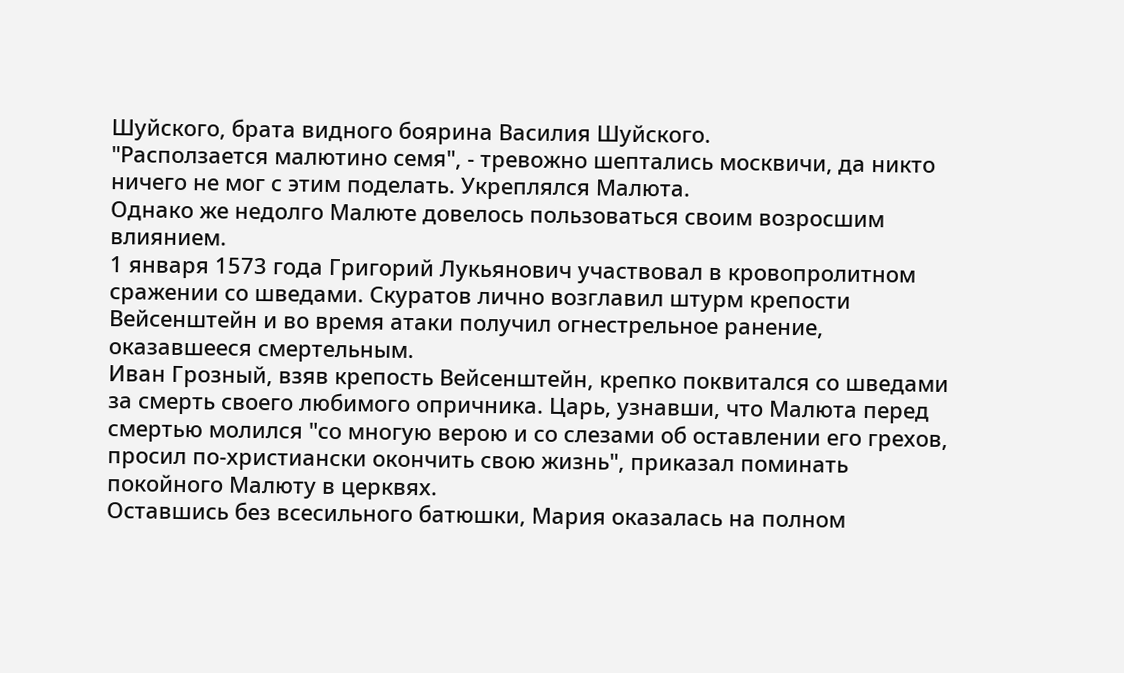Шуйского, брата видного боярина Василия Шуйского.
"Расползается малютино семя", - тревожно шептались москвичи, да никто ничего не мог с этим поделать. Укреплялся Малюта.
Однако же недолго Малюте довелось пользоваться своим возросшим влиянием.
1 января 1573 года Григорий Лукьянович участвовал в кровопролитном сражении со шведами. Скуратов лично возглавил штурм крепости Вейсенштейн и во время атаки получил огнестрельное ранение, оказавшееся смертельным.
Иван Грозный, взяв крепость Вейсенштейн, крепко поквитался со шведами за смерть своего любимого опричника. Царь, узнавши, что Малюта перед смертью молился "со многую верою и со слезами об оставлении его грехов, просил по-христиански окончить свою жизнь", приказал поминать покойного Малюту в церквях.
Оставшись без всесильного батюшки, Мария оказалась на полном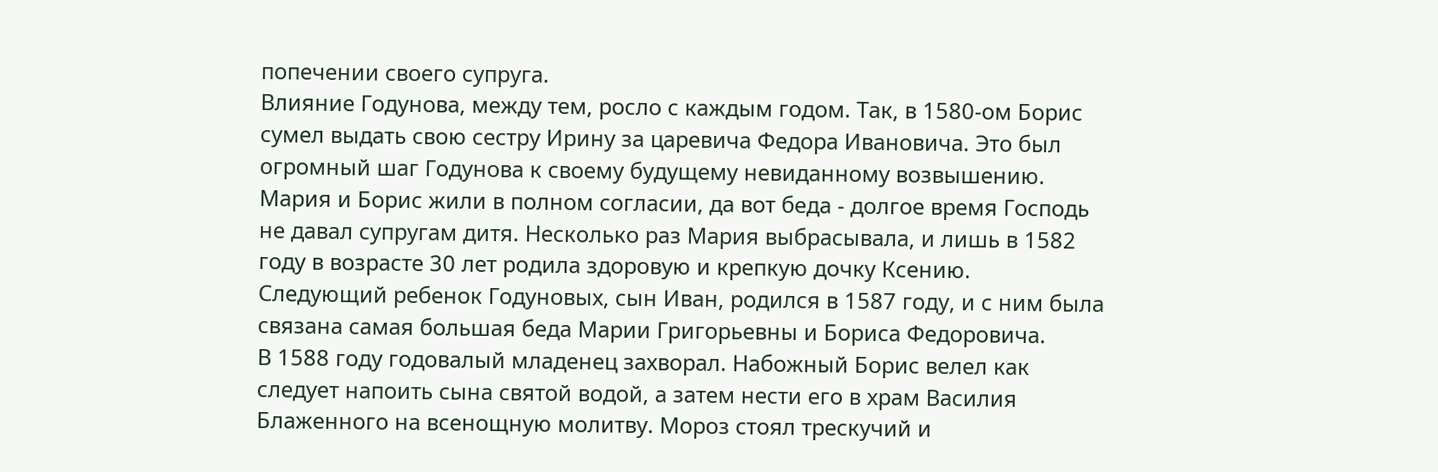попечении своего супруга.
Влияние Годунова, между тем, росло с каждым годом. Так, в 1580-ом Борис сумел выдать свою сестру Ирину за царевича Федора Ивановича. Это был огромный шаг Годунова к своему будущему невиданному возвышению.
Мария и Борис жили в полном согласии, да вот беда - долгое время Господь не давал супругам дитя. Несколько раз Мария выбрасывала, и лишь в 1582 году в возрасте 30 лет родила здоровую и крепкую дочку Ксению.
Следующий ребенок Годуновых, сын Иван, родился в 1587 году, и с ним была связана самая большая беда Марии Григорьевны и Бориса Федоровича.
В 1588 году годовалый младенец захворал. Набожный Борис велел как следует напоить сына святой водой, а затем нести его в храм Василия Блаженного на всенощную молитву. Мороз стоял трескучий и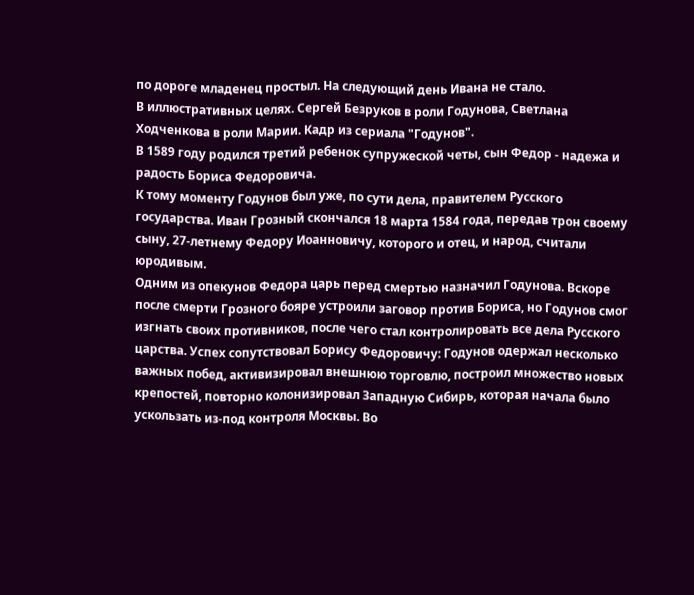по дороге младенец простыл. На следующий день Ивана не стало.
В иллюстративных целях. Сергей Безруков в роли Годунова, Светлана Ходченкова в роли Марии. Кадр из сериала "Годунов".
В 1589 году родился третий ребенок супружеской четы, сын Федор - надежа и радость Бориса Федоровича.
К тому моменту Годунов был уже, по сути дела, правителем Русского государства. Иван Грозный скончался 18 марта 1584 года, передав трон своему сыну, 27-летнему Федору Иоанновичу, которого и отец, и народ, считали юродивым.
Одним из опекунов Федора царь перед смертью назначил Годунова. Вскоре после смерти Грозного бояре устроили заговор против Бориса, но Годунов смог изгнать своих противников, после чего стал контролировать все дела Русского царства. Успех сопутствовал Борису Федоровичу: Годунов одержал несколько важных побед, активизировал внешнюю торговлю, построил множество новых крепостей, повторно колонизировал Западную Сибирь, которая начала было ускользать из-под контроля Москвы. Во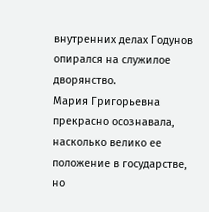внутренних делах Годунов опирался на служилое дворянство.
Мария Григорьевна прекрасно осознавала, насколько велико ее положение в государстве, но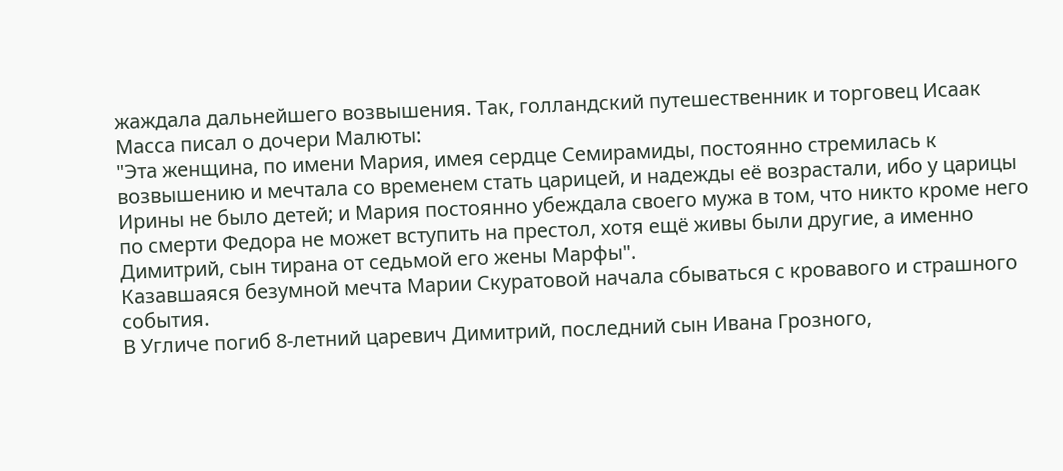жаждала дальнейшего возвышения. Так, голландский путешественник и торговец Исаак Масса писал о дочери Малюты:
"Эта женщина, по имени Мария, имея сердце Семирамиды, постоянно стремилась к возвышению и мечтала со временем стать царицей, и надежды её возрастали, ибо у царицы Ирины не было детей; и Мария постоянно убеждала своего мужа в том, что никто кроме него по смерти Федора не может вступить на престол, хотя ещё живы были другие, а именно Димитрий, сын тирана от седьмой его жены Марфы".
Казавшаяся безумной мечта Марии Скуратовой начала сбываться с кровавого и страшного события.
В Угличе погиб 8-летний царевич Димитрий, последний сын Ивана Грозного,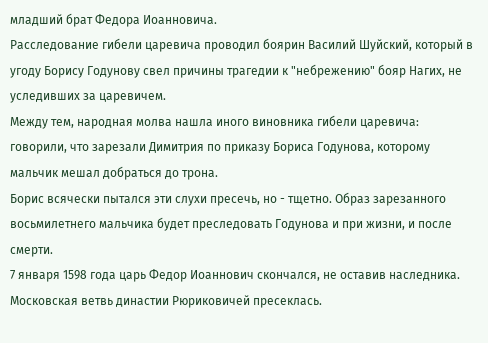младший брат Федора Иоанновича.
Расследование гибели царевича проводил боярин Василий Шуйский, который в угоду Борису Годунову свел причины трагедии к "небрежению" бояр Нагих, не уследивших за царевичем.
Между тем, народная молва нашла иного виновника гибели царевича: говорили, что зарезали Димитрия по приказу Бориса Годунова, которому мальчик мешал добраться до трона.
Борис всячески пытался эти слухи пресечь, но - тщетно. Образ зарезанного восьмилетнего мальчика будет преследовать Годунова и при жизни, и после смерти.
7 января 1598 года царь Федор Иоаннович скончался, не оставив наследника. Московская ветвь династии Рюриковичей пресеклась.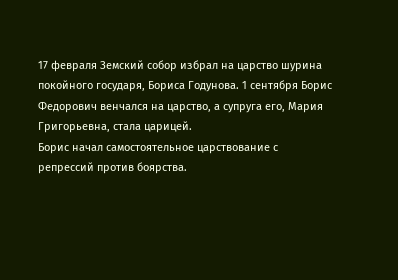17 февраля Земский собор избрал на царство шурина покойного государя, Бориса Годунова. 1 сентября Борис Федорович венчался на царство, а супруга его, Мария Григорьевна, стала царицей.
Борис начал самостоятельное царствование с репрессий против боярства.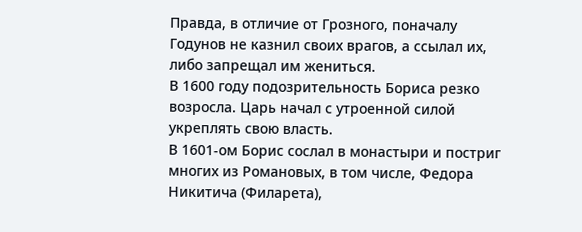Правда, в отличие от Грозного, поначалу Годунов не казнил своих врагов, а ссылал их, либо запрещал им жениться.
В 1600 году подозрительность Бориса резко возросла. Царь начал с утроенной силой укреплять свою власть.
В 1601-ом Борис сослал в монастыри и постриг многих из Романовых, в том числе, Федора Никитича (Филарета),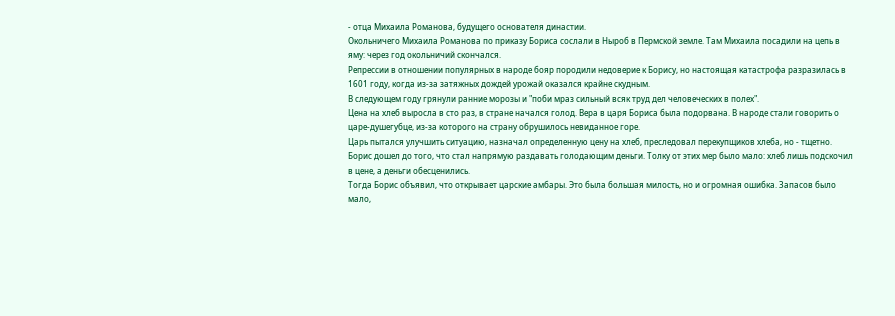- отца Михаила Романова, будущего основателя династии.
Окольничего Михаила Романова по приказу Бориса сослали в Ныроб в Пермской земле. Там Михаила посадили на цепь в яму: через год окольничий скончался.
Репрессии в отношении популярных в народе бояр породили недоверие к Борису, но настоящая катастрофа разразилась в 1601 году, когда из-за затяжных дождей урожай оказался крайне скудным.
В следующем году грянули ранние морозы и "поби мраз сильный всяк труд дел человеческих в полех".
Цена на хлеб выросла в сто раз, в стране начался голод. Вера в царя Бориса была подорвана. В народе стали говорить о царе-душегубце, из-за которого на страну обрушилось невиданное горе.
Царь пытался улучшить ситуацию, назначал определенную цену на хлеб, преследовал перекупщиков хлеба, но - тщетно.
Борис дошел до того, что стал напрямую раздавать голодающим деньги. Толку от этих мер было мало: хлеб лишь подскочил в цене, а деньги обесценились.
Тогда Борис объявил, что открывает царские амбары. Это была большая милость, но и огромная ошибка. Запасов было мало,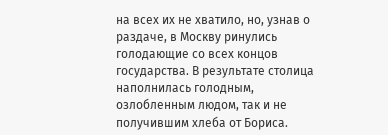на всех их не хватило, но, узнав о раздаче, в Москву ринулись голодающие со всех концов государства. В результате столица наполнилась голодным, озлобленным людом, так и не получившим хлеба от Бориса.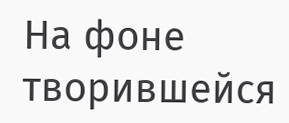На фоне творившейся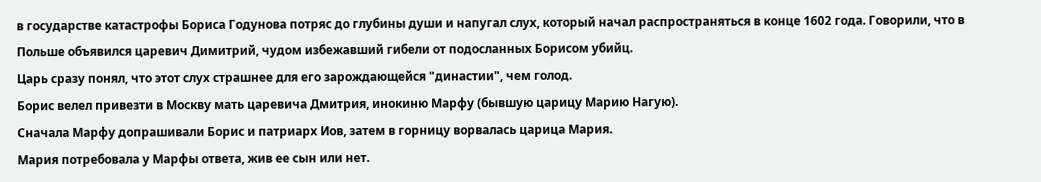в государстве катастрофы Бориса Годунова потряс до глубины души и напугал слух, который начал распространяться в конце 1602 года. Говорили, что в Польше объявился царевич Димитрий, чудом избежавший гибели от подосланных Борисом убийц.
Царь сразу понял, что этот слух страшнее для его зарождающейся "династии", чем голод.
Борис велел привезти в Москву мать царевича Дмитрия, инокиню Марфу (бывшую царицу Марию Нагую).
Сначала Марфу допрашивали Борис и патриарх Иов, затем в горницу ворвалась царица Мария.
Мария потребовала у Марфы ответа, жив ее сын или нет.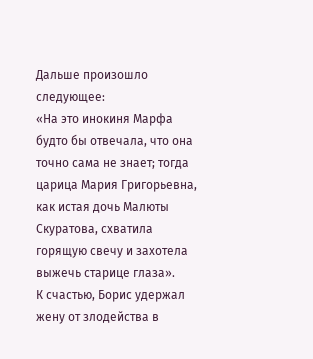Дальше произошло следующее:
«На это инокиня Марфа будто бы отвечала, что она точно сама не знает; тогда царица Мария Григорьевна, как истая дочь Малюты Скуратова, схватила горящую свечу и захотела выжечь старице глаза».
К счастью, Борис удержал жену от злодейства в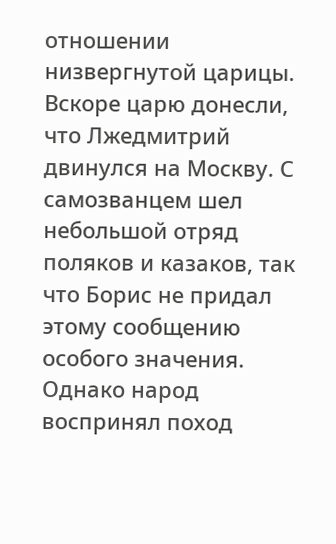отношении низвергнутой царицы.
Вскоре царю донесли, что Лжедмитрий двинулся на Москву. С самозванцем шел небольшой отряд поляков и казаков, так что Борис не придал этому сообщению особого значения.
Однако народ воспринял поход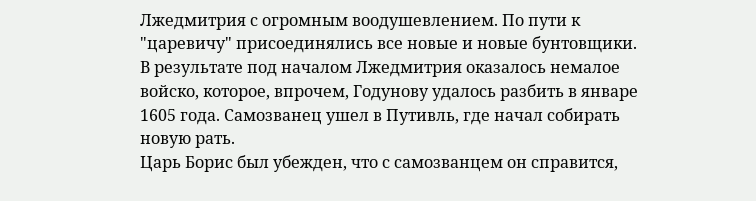Лжедмитрия с огромным воодушевлением. По пути к "царевичу" присоединялись все новые и новые бунтовщики.
В результате под началом Лжедмитрия оказалось немалое войско, которое, впрочем, Годунову удалось разбить в январе 1605 года. Самозванец ушел в Путивль, где начал собирать новую рать.
Царь Борис был убежден, что с самозванцем он справится,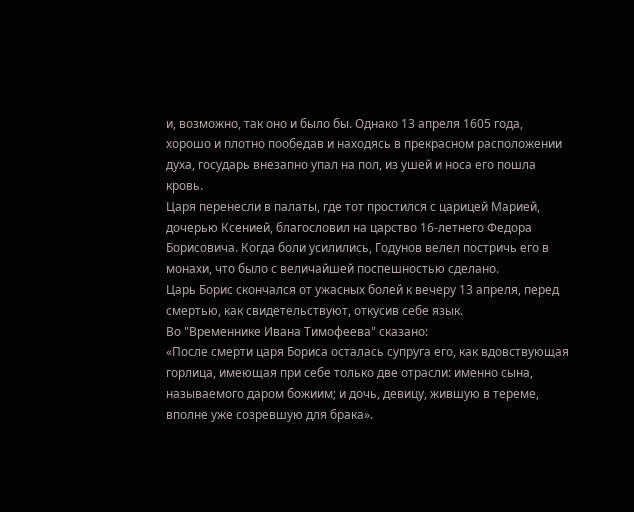и, возможно, так оно и было бы. Однако 13 апреля 1605 года, хорошо и плотно пообедав и находясь в прекрасном расположении духа, государь внезапно упал на пол, из ушей и носа его пошла кровь.
Царя перенесли в палаты, где тот простился с царицей Марией, дочерью Ксенией, благословил на царство 16-летнего Федора Борисовича. Когда боли усилились, Годунов велел постричь его в монахи, что было с величайшей поспешностью сделано.
Царь Борис скончался от ужасных болей к вечеру 13 апреля, перед смертью, как свидетельствуют, откусив себе язык.
Во "Временнике Ивана Тимофеева" сказано:
«После смерти царя Бориса осталась супруга его, как вдовствующая горлица, имеющая при себе только две отрасли: именно сына, называемого даром божиим; и дочь, девицу, жившую в тереме, вполне уже созревшую для брака».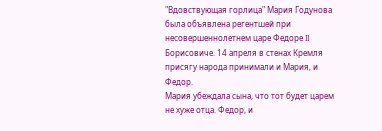"Вдовствующая горлица" Мария Годунова была объявлена регентшей при несовершеннолетнем царе Федоре II Борисовиче. 14 апреля в стенах Кремля присягу народа принимали и Мария, и Федор.
Мария убеждала сына, что тот будет царем не хуже отца. Федор, и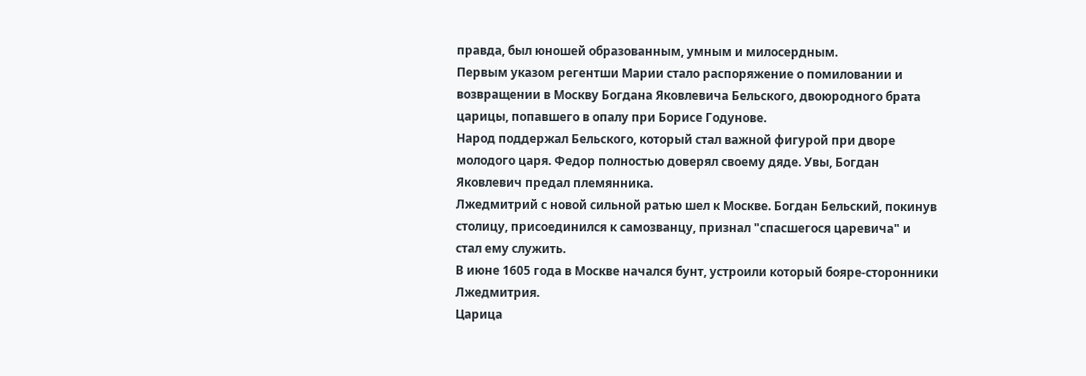правда, был юношей образованным, умным и милосердным.
Первым указом регентши Марии стало распоряжение о помиловании и возвращении в Москву Богдана Яковлевича Бельского, двоюродного брата царицы, попавшего в опалу при Борисе Годунове.
Народ поддержал Бельского, который стал важной фигурой при дворе молодого царя. Федор полностью доверял своему дяде. Увы, Богдан Яковлевич предал племянника.
Лжедмитрий с новой сильной ратью шел к Москве. Богдан Бельский, покинув столицу, присоединился к самозванцу, признал "спасшегося царевича" и стал ему служить.
В июне 1605 года в Москве начался бунт, устроили который бояре-сторонники Лжедмитрия.
Царица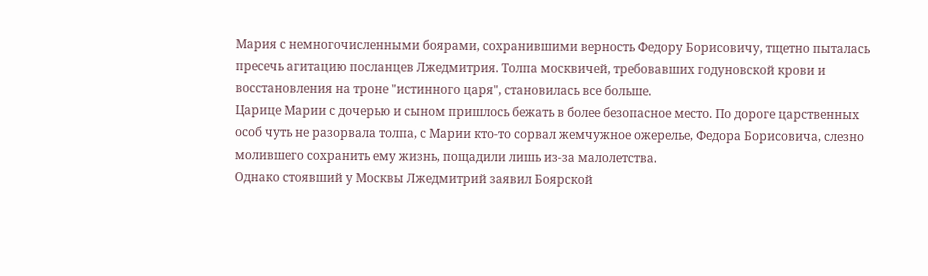Мария с немногочисленными боярами, сохранившими верность Федору Борисовичу, тщетно пыталась пресечь агитацию посланцев Лжедмитрия. Толпа москвичей, требовавших годуновской крови и восстановления на троне "истинного царя", становилась все больше.
Царице Марии с дочерью и сыном пришлось бежать в более безопасное место. По дороге царственных особ чуть не разорвала толпа, с Марии кто-то сорвал жемчужное ожерелье, Федора Борисовича, слезно молившего сохранить ему жизнь, пощадили лишь из-за малолетства.
Однако стоявший у Москвы Лжедмитрий заявил Боярской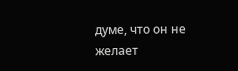думе, что он не желает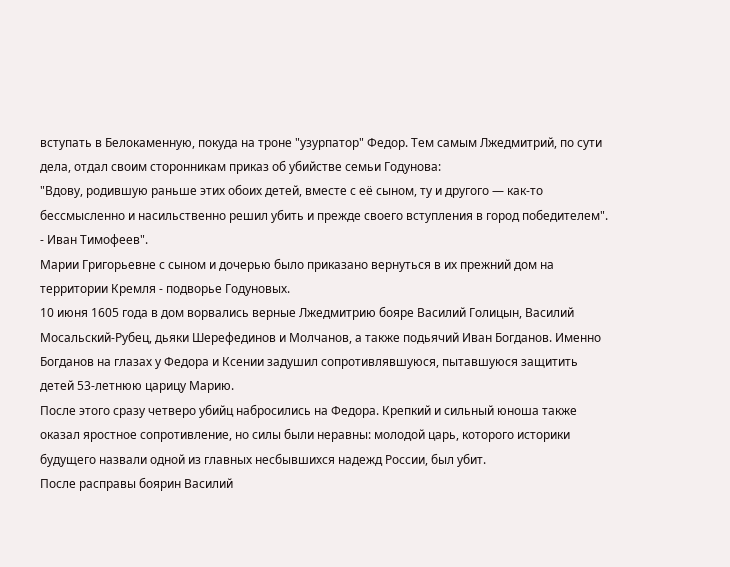вступать в Белокаменную, покуда на троне "узурпатор" Федор. Тем самым Лжедмитрий, по сути дела, отдал своим сторонникам приказ об убийстве семьи Годунова:
"Вдову, родившую раньше этих обоих детей, вместе с её сыном, ту и другого — как-то бессмысленно и насильственно решил убить и прежде своего вступления в город победителем". - Иван Тимофеев".
Марии Григорьевне с сыном и дочерью было приказано вернуться в их прежний дом на территории Кремля - подворье Годуновых.
10 июня 1605 года в дом ворвались верные Лжедмитрию бояре Василий Голицын, Василий Мосальский-Рубец, дьяки Шерефединов и Молчанов, а также подьячий Иван Богданов. Именно Богданов на глазах у Федора и Ксении задушил сопротивлявшуюся, пытавшуюся защитить детей 53-летнюю царицу Марию.
После этого сразу четверо убийц набросились на Федора. Крепкий и сильный юноша также оказал яростное сопротивление, но силы были неравны: молодой царь, которого историки будущего назвали одной из главных несбывшихся надежд России, был убит.
После расправы боярин Василий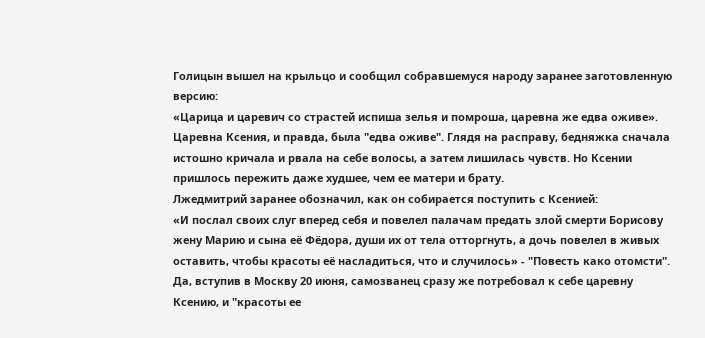Голицын вышел на крыльцо и сообщил собравшемуся народу заранее заготовленную версию:
«Царица и царевич со страстей испиша зелья и помроша, царевна же едва оживе».
Царевна Ксения, и правда, была "едва оживе". Глядя на расправу, бедняжка сначала истошно кричала и рвала на себе волосы, а затем лишилась чувств. Но Ксении пришлось пережить даже худшее, чем ее матери и брату.
Лжедмитрий заранее обозначил, как он собирается поступить с Ксенией:
«И послал своих слуг вперед себя и повелел палачам предать злой смерти Борисову жену Марию и сына её Фёдора, души их от тела отторгнуть, а дочь повелел в живых оставить, чтобы красоты её насладиться, что и случилось» - "Повесть како отомсти".
Да, вступив в Москву 20 июня, самозванец сразу же потребовал к себе царевну Ксению, и "красоты ее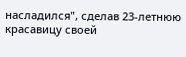насладился", сделав 23-летнюю красавицу своей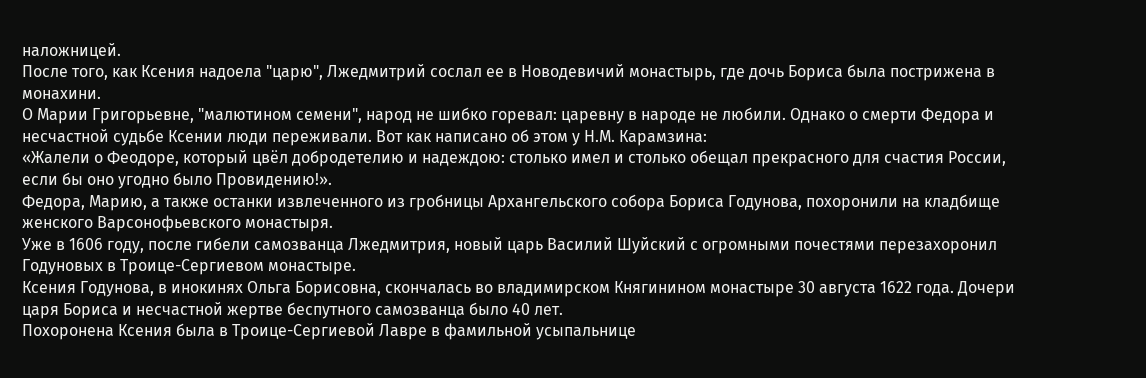наложницей.
После того, как Ксения надоела "царю", Лжедмитрий сослал ее в Новодевичий монастырь, где дочь Бориса была пострижена в монахини.
О Марии Григорьевне, "малютином семени", народ не шибко горевал: царевну в народе не любили. Однако о смерти Федора и несчастной судьбе Ксении люди переживали. Вот как написано об этом у Н.М. Карамзина:
«Жалели о Феодоре, который цвёл добродетелию и надеждою: столько имел и столько обещал прекрасного для счастия России, если бы оно угодно было Провидению!».
Федора, Марию, а также останки извлеченного из гробницы Архангельского собора Бориса Годунова, похоронили на кладбище женского Варсонофьевского монастыря.
Уже в 1606 году, после гибели самозванца Лжедмитрия, новый царь Василий Шуйский с огромными почестями перезахоронил Годуновых в Троице-Сергиевом монастыре.
Ксения Годунова, в инокинях Ольга Борисовна, скончалась во владимирском Княгинином монастыре 30 августа 1622 года. Дочери царя Бориса и несчастной жертве беспутного самозванца было 40 лет.
Похоронена Ксения была в Троице-Сергиевой Лавре в фамильной усыпальнице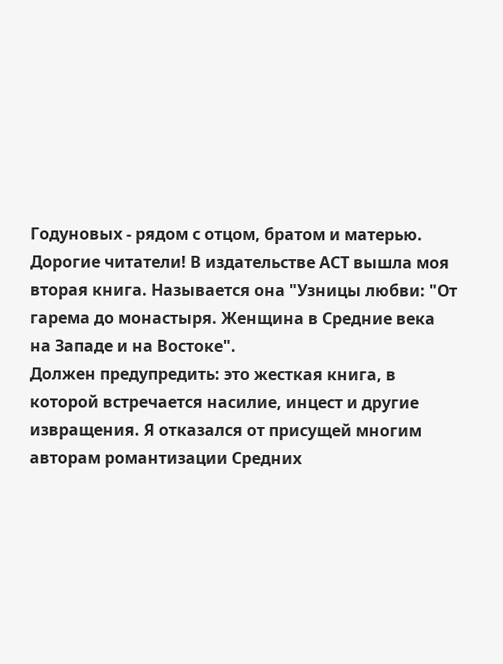Годуновых - рядом с отцом, братом и матерью.
Дорогие читатели! В издательстве АСТ вышла моя вторая книга. Называется она "Узницы любви: "От гарема до монастыря. Женщина в Средние века на Западе и на Востоке".
Должен предупредить: это жесткая книга, в которой встречается насилие, инцест и другие извращения. Я отказался от присущей многим авторам романтизации Средних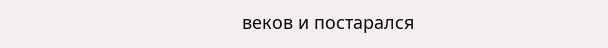веков и постарался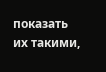показать их такими,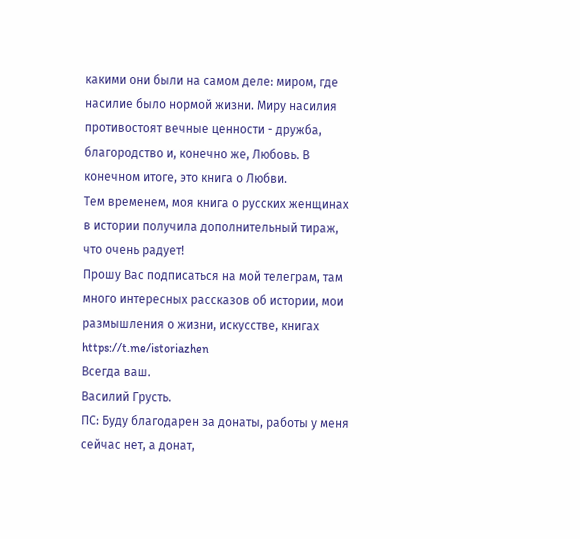какими они были на самом деле: миром, где насилие было нормой жизни. Миру насилия противостоят вечные ценности - дружба, благородство и, конечно же, Любовь. В конечном итоге, это книга о Любви.
Тем временем, моя книга о русских женщинах в истории получила дополнительный тираж, что очень радует!
Прошу Вас подписаться на мой телеграм, там много интересных рассказов об истории, мои размышления о жизни, искусстве, книгах https://t.me/istoriazhen
Всегда ваш.
Василий Грусть.
ПС: Буду благодарен за донаты, работы у меня сейчас нет, а донат,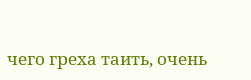чего греха таить, очень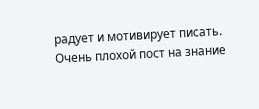радует и мотивирует писать.
Очень плохой пост на знание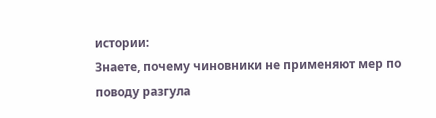истории:
Знаете, почему чиновники не применяют мер по поводу разгула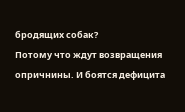бродящих собак?
Потому что ждут возвращения опричнины. И боятся дефицита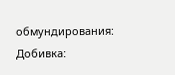обмундирования:
Добивка: